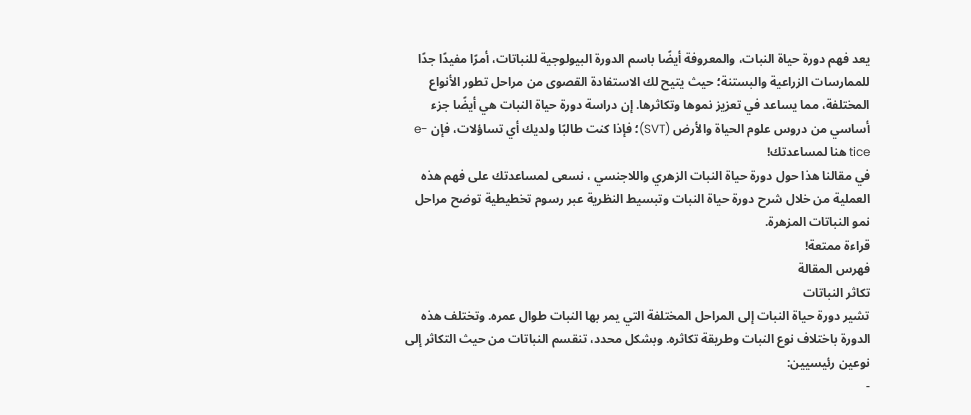يعد فهم دورة حياة النبات، والمعروفة أيضًا باسم الدورة البيولوجية للنباتات، أمرًا مفيدًا جدًا للممارسات الزراعية والبستنة؛ حيث يتيح لك الاستفادة القصوى من مراحل تطور الأنواع المختلفة، مما يساعد في تعزيز نموها وتكاثرها. إن دراسة دورة حياة النبات هي أيضًا جزء أساسي من دروس علوم الحياة والأرض (SVT)؛ فإذا كنت طالبًا ولديك أي تساؤلات، فإن e-tice هنا لمساعدتك!
في مقالنا هذا حول دورة حياة النبات الزهري واللاجنسي ، نسعى لمساعدتك على فهم هذه العملية من خلال شرح دورة حياة النبات وتبسيط النظرية عبر رسوم تخطيطية توضح مراحل نمو النباتات المزهرة.
قراءة ممتعة!
فهرس المقالة
تكاثر النباتات
تشير دورة حياة النبات إلى المراحل المختلفة التي يمر بها النبات طوال عمره. وتختلف هذه الدورة باختلاف نوع النبات وطريقة تكاثره. وبشكل محدد، تنقسم النباتات من حيث التكاثر إلى نوعين رئيسيين:
-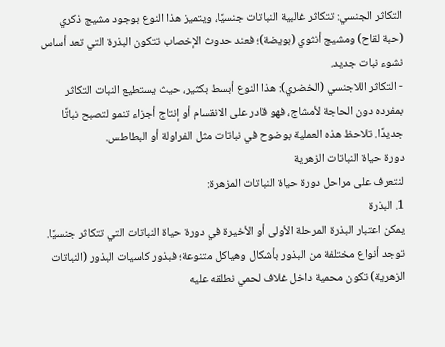التكاثر الجنسي: تتكاثر غالبية النباتات جنسيًا، ويتميز هذا النوع بوجود مشيج ذكري (حبة لقاح) ومشيج أنثوي (بويضة)؛ فعند حدوث الإخصاب تتكون البذرة التي تعد أساس نشوء نبات جديد.
- التكاثر اللاجنسي (الخضري): هذا النوع أبسط بكثير، حيث يستطيع النبات التكاثر بمفرده دون الحاجة لأمشاج، فهو قادر على الانقسام أو إنتاج أجزاء تنمو لتصبح نباتًا جديدًا. تلاحظ هذه العملية بوضوح في نباتات مثل الفراولة أو البطاطس.
دورة حياة النباتات الزهرية
لنتعرف على مراحل دورة حياة النباتات المزهرة:
1. البذرة
يمكن اعتبار البذرة المرحلة الأولى أو الأخيرة في دورة حياة النباتات التي تتكاثر جنسيًا. توجد أنواع مختلفة من البذور بأشكال وهياكل متنوعة؛ فبذور كاسيات البذور (النباتات الزهرية) تكون محمية داخل غلاف لحمي نطلقه عليه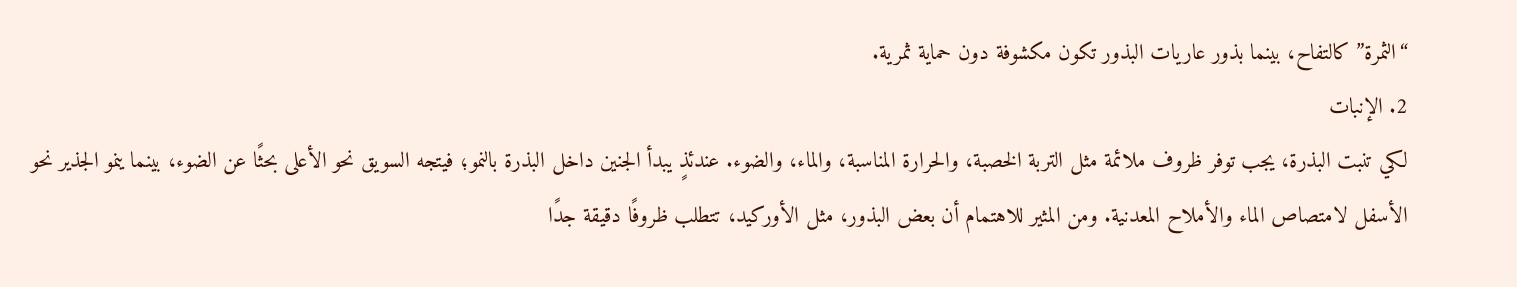“الثمرة” كالتفاح، بينما بذور عاريات البذور تكون مكشوفة دون حماية ثمرية.
2. الإنبات
لكي تنبت البذرة، يجب توفر ظروف ملائمة مثل التربة الخصبة، والحرارة المناسبة، والماء، والضوء. عندئذٍ يبدأ الجنين داخل البذرة بالنمو؛ فيتجه السويق نحو الأعلى بحثًا عن الضوء، بينما ينمو الجذير نحو الأسفل لامتصاص الماء والأملاح المعدنية. ومن المثير للاهتمام أن بعض البذور، مثل الأوركيد، تتطلب ظروفًا دقيقة جدًا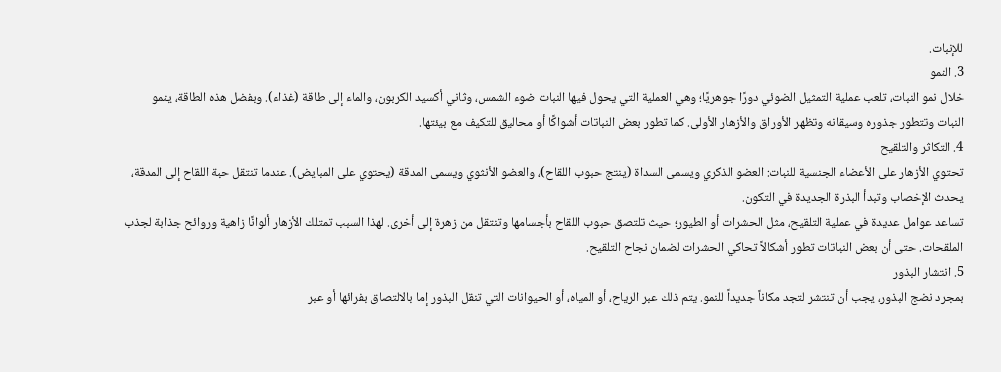للإنبات.
3. النمو
خلال نمو النبات، تلعب عملية التمثيل الضوئي دورًا جوهريًا؛ وهي العملية التي يحول فيها النبات ضوء الشمس، وثاني أكسيد الكربون، والماء إلى طاقة (غذاء). وبفضل هذه الطاقة، ينمو النبات وتتطور جذوره وسيقانه وتظهر الأوراق والأزهار الأولى. كما تطور بعض النباتات أشواكًا أو محاليق للتكيف مع بيئتها.
4. التكاثر والتلقيح
تحتوي الأزهار على الأعضاء الجنسية للنبات: العضو الذكري ويسمى السداة (ينتج حبوب اللقاح)، والعضو الأنثوي ويسمى المدقة (يحتوي على المبايض). عندما تنتقل حبة اللقاح إلى المدقة، يحدث الإخصاب وتبدأ البذرة الجديدة في التكون.
تساعد عوامل عديدة في عملية التلقيح، مثل الحشرات أو الطيور؛ حيث تلتصق حبوب اللقاح بأجسامها وتنتقل من زهرة إلى أخرى. لهذا السبب تمتلك الأزهار ألوانًا زاهية وروائح جذابة لجذب الملقحات. حتى أن بعض النباتات تطور أشكالاً تحاكي الحشرات لضمان نجاح التلقيح.
5. انتشار البذور
بمجرد نضج البذور، يجب أن تنتشر لتجد مكاناً جديداً للنمو. يتم ذلك عبر الرياح، أو المياه، أو الحيوانات التي تنقل البذور إما بالالتصاق بفرائها أو عبر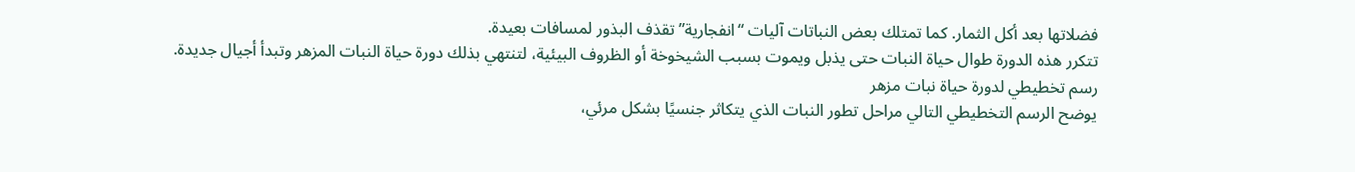فضلاتها بعد أكل الثمار. كما تمتلك بعض النباتات آليات “انفجارية” تقذف البذور لمسافات بعيدة.
تتكرر هذه الدورة طوال حياة النبات حتى يذبل ويموت بسبب الشيخوخة أو الظروف البيئية، لتنتهي بذلك دورة حياة النبات المزهر وتبدأ أجيال جديدة.
رسم تخطيطي لدورة حياة نبات مزهر
يوضح الرسم التخطيطي التالي مراحل تطور النبات الذي يتكاثر جنسيًا بشكل مرئي،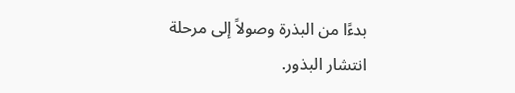بدءًا من البذرة وصولاً إلى مرحلة انتشار البذور.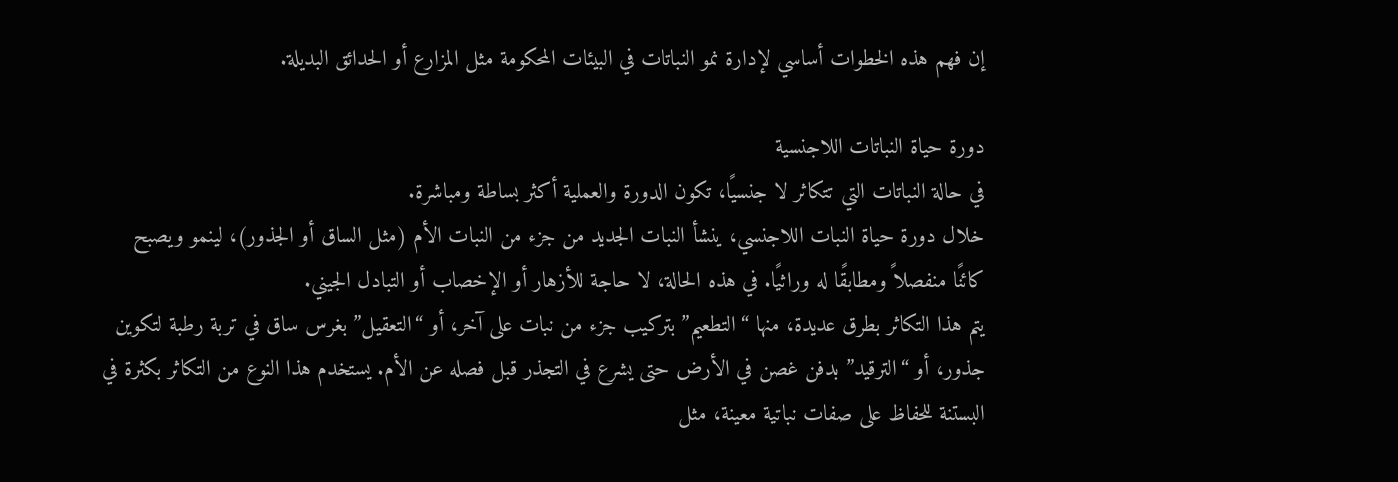إن فهم هذه الخطوات أساسي لإدارة نمو النباتات في البيئات المحكومة مثل المزارع أو الحدائق البديلة.

دورة حياة النباتات اللاجنسية
في حالة النباتات التي تتكاثر لا جنسيًا، تكون الدورة والعملية أكثر بساطة ومباشرة.
خلال دورة حياة النبات اللاجنسي، ينشأ النبات الجديد من جزء من النبات الأم (مثل الساق أو الجذور)، لينمو ويصبح كائنًا منفصلاً ومطابقًا له وراثيًا. في هذه الحالة، لا حاجة للأزهار أو الإخصاب أو التبادل الجيني.
يتم هذا التكاثر بطرق عديدة، منها “التطعيم” بتركيب جزء من نبات على آخر، أو “التعقيل” بغرس ساق في تربة رطبة لتكوين جذور، أو “الترقيد” بدفن غصن في الأرض حتى يشرع في التجذر قبل فصله عن الأم. يستخدم هذا النوع من التكاثر بكثرة في البستنة للحفاظ على صفات نباتية معينة، مثل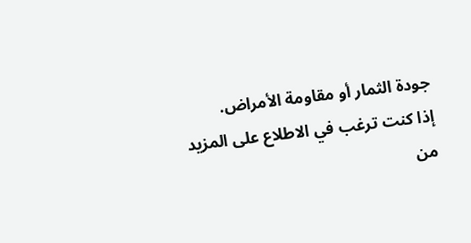جودة الثمار أو مقاومة الأمراض.
إذا كنت ترغب في الاطلاع على المزيد من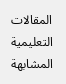المقالات التعليمية المشابهة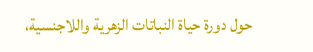حول دورة حياة النباتات الزهرية واللاجنسية،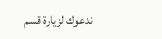ندعوك لزيارة قسم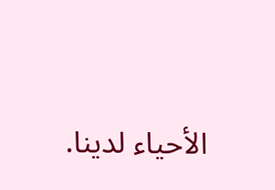الأحياء لدينا.